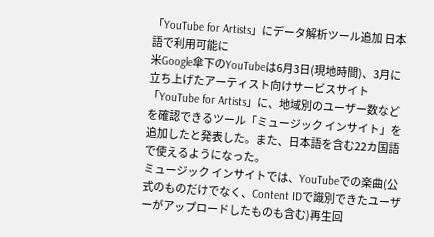「YouTube for Artists」にデータ解析ツール追加 日本語で利用可能に
米Google傘下のYouTubeは6月3日(現地時間)、3月に立ち上げたアーティスト向けサービスサイト「YouTube for Artists」に、地域別のユーザー数などを確認できるツール「ミュージック インサイト」を追加したと発表した。また、日本語を含む22カ国語で使えるようになった。
ミュージック インサイトでは、YouTubeでの楽曲(公式のものだけでなく、Content IDで識別できたユーザーがアップロードしたものも含む)再生回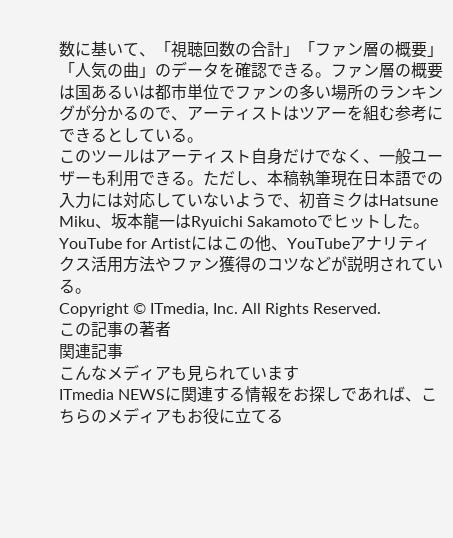数に基いて、「視聴回数の合計」「ファン層の概要」「人気の曲」のデータを確認できる。ファン層の概要は国あるいは都市単位でファンの多い場所のランキングが分かるので、アーティストはツアーを組む参考にできるとしている。
このツールはアーティスト自身だけでなく、一般ユーザーも利用できる。ただし、本稿執筆現在日本語での入力には対応していないようで、初音ミクはHatsune Miku、坂本龍一はRyuichi Sakamotoでヒットした。
YouTube for Artistにはこの他、YouTubeアナリティクス活用方法やファン獲得のコツなどが説明されている。
Copyright © ITmedia, Inc. All Rights Reserved.
この記事の著者
関連記事
こんなメディアも見られています
ITmedia NEWSに関連する情報をお探しであれば、こちらのメディアもお役に立てる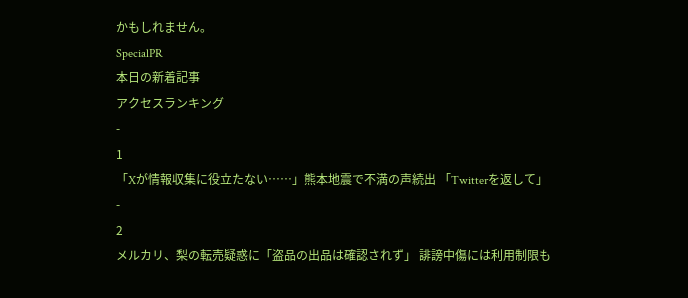かもしれません。
SpecialPR
本日の新着記事
アクセスランキング
-
1
「Xが情報収集に役立たない……」熊本地震で不満の声続出 「Twitterを返して」
-
2
メルカリ、梨の転売疑惑に「盗品の出品は確認されず」 誹謗中傷には利用制限も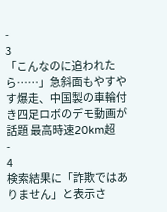-
3
「こんなのに追われたら……」急斜面もやすやす爆走、中国製の車輪付き四足ロボのデモ動画が話題 最高時速20km超
-
4
検索結果に「詐欺ではありません」と表示さ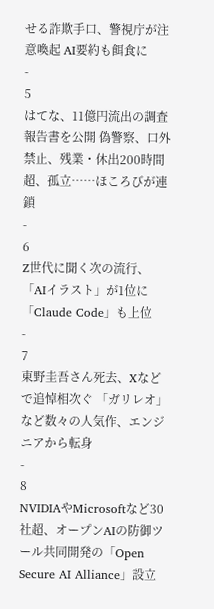せる詐欺手口、警視庁が注意喚起 AI要約も餌食に
-
5
はてな、11億円流出の調査報告書を公開 偽警察、口外禁止、残業・休出200時間超、孤立……ほころびが連鎖
-
6
Z世代に聞く次の流行、「AIイラスト」が1位に 「Claude Code」も上位
-
7
東野圭吾さん死去、Xなどで追悼相次ぐ 「ガリレオ」など数々の人気作、エンジニアから転身
-
8
NVIDIAやMicrosoftなど30社超、オープンAIの防御ツール共同開発の「Open Secure AI Alliance」設立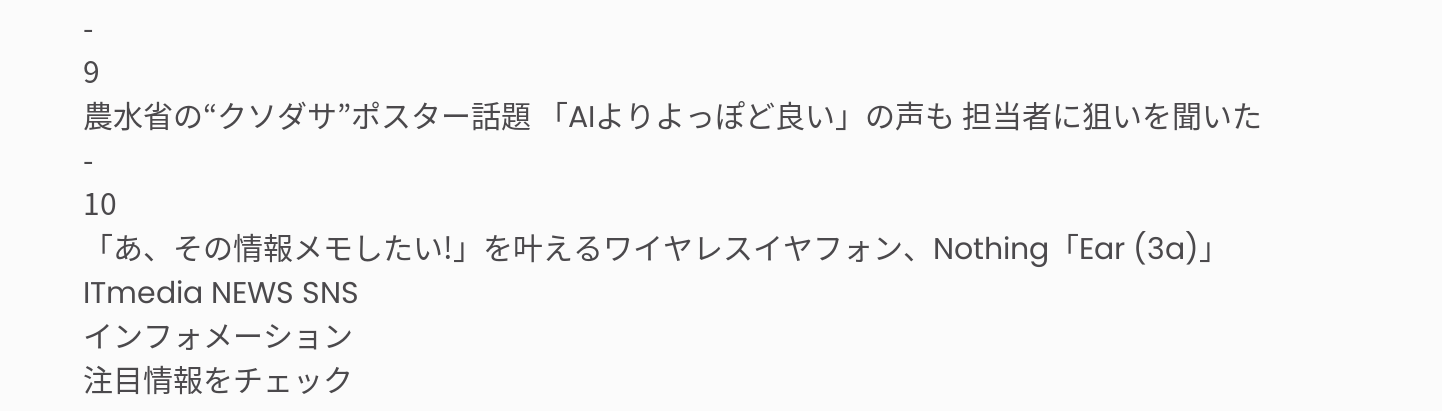-
9
農水省の“クソダサ”ポスター話題 「AIよりよっぽど良い」の声も 担当者に狙いを聞いた
-
10
「あ、その情報メモしたい!」を叶えるワイヤレスイヤフォン、Nothing「Ear (3a)」
ITmedia NEWS SNS
インフォメーション
注目情報をチェック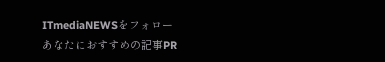ITmediaNEWSをフォロー
あなたにおすすめの記事PR